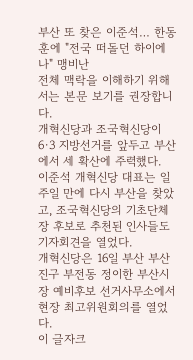부산 또 찾은 이준석… 한동훈에 "전국 떠돌던 하이에나" 맹비난
전체 맥락을 이해하기 위해서는 본문 보기를 권장합니다.
개혁신당과 조국혁신당이 6·3 지방선거를 앞두고 부산에서 세 확산에 주력했다.
이준석 개혁신당 대표는 일주일 만에 다시 부산을 찾았고, 조국혁신당의 기초단체장 후보로 추천된 인사들도 기자회견을 열었다.
개혁신당은 16일 부산 부산진구 부전동 정이한 부산시장 예비후보 선거사무소에서 현장 최고위원회의를 열었다.
이 글자크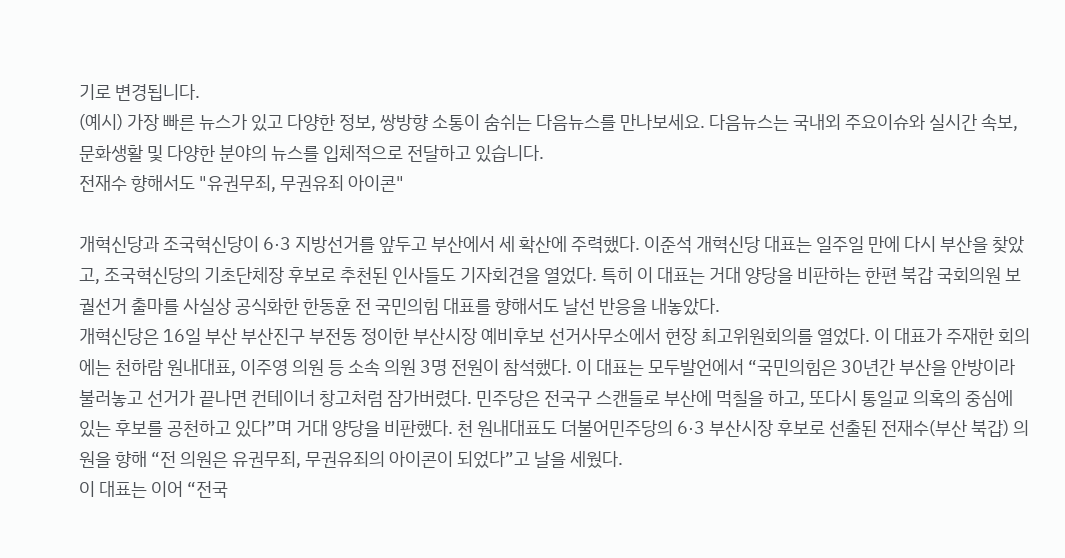기로 변경됩니다.
(예시) 가장 빠른 뉴스가 있고 다양한 정보, 쌍방향 소통이 숨쉬는 다음뉴스를 만나보세요. 다음뉴스는 국내외 주요이슈와 실시간 속보, 문화생활 및 다양한 분야의 뉴스를 입체적으로 전달하고 있습니다.
전재수 향해서도 "유권무죄, 무권유죄 아이콘"

개혁신당과 조국혁신당이 6·3 지방선거를 앞두고 부산에서 세 확산에 주력했다. 이준석 개혁신당 대표는 일주일 만에 다시 부산을 찾았고, 조국혁신당의 기초단체장 후보로 추천된 인사들도 기자회견을 열었다. 특히 이 대표는 거대 양당을 비판하는 한편 북갑 국회의원 보궐선거 출마를 사실상 공식화한 한동훈 전 국민의힘 대표를 향해서도 날선 반응을 내놓았다.
개혁신당은 16일 부산 부산진구 부전동 정이한 부산시장 예비후보 선거사무소에서 현장 최고위원회의를 열었다. 이 대표가 주재한 회의에는 천하람 원내대표, 이주영 의원 등 소속 의원 3명 전원이 참석했다. 이 대표는 모두발언에서 “국민의힘은 30년간 부산을 안방이라 불러놓고 선거가 끝나면 컨테이너 창고처럼 잠가버렸다. 민주당은 전국구 스캔들로 부산에 먹칠을 하고, 또다시 통일교 의혹의 중심에 있는 후보를 공천하고 있다”며 거대 양당을 비판했다. 천 원내대표도 더불어민주당의 6·3 부산시장 후보로 선출된 전재수(부산 북갑) 의원을 향해 “전 의원은 유권무죄, 무권유죄의 아이콘이 되었다”고 날을 세웠다.
이 대표는 이어 “전국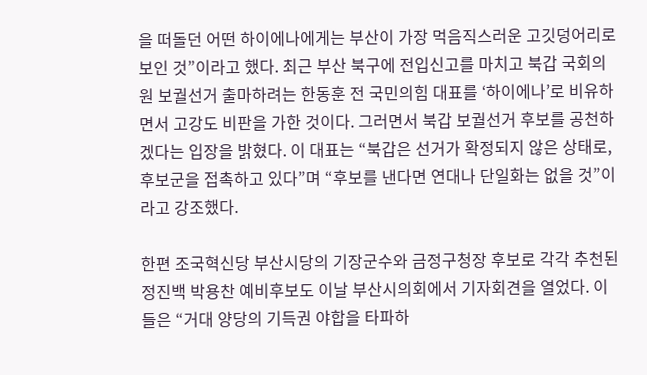을 떠돌던 어떤 하이에나에게는 부산이 가장 먹음직스러운 고깃덩어리로 보인 것”이라고 했다. 최근 부산 북구에 전입신고를 마치고 북갑 국회의원 보궐선거 출마하려는 한동훈 전 국민의힘 대표를 ‘하이에나’로 비유하면서 고강도 비판을 가한 것이다. 그러면서 북갑 보궐선거 후보를 공천하겠다는 입장을 밝혔다. 이 대표는 “북갑은 선거가 확정되지 않은 상태로, 후보군을 접촉하고 있다”며 “후보를 낸다면 연대나 단일화는 없을 것”이라고 강조했다.

한편 조국혁신당 부산시당의 기장군수와 금정구청장 후보로 각각 추천된 정진백 박용찬 예비후보도 이날 부산시의회에서 기자회견을 열었다. 이들은 “거대 양당의 기득권 야합을 타파하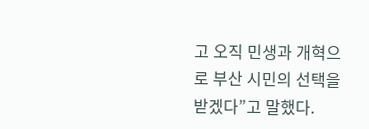고 오직 민생과 개혁으로 부산 시민의 선택을 받겠다”고 말했다.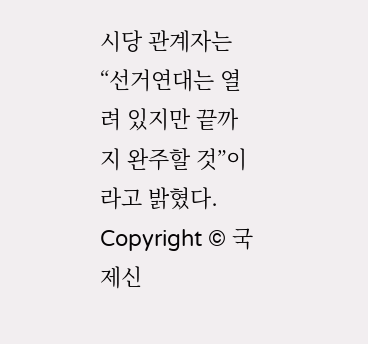시당 관계자는 “선거연대는 열려 있지만 끝까지 완주할 것”이라고 밝혔다.
Copyright © 국제신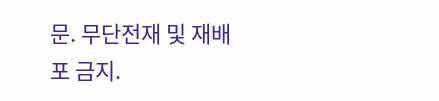문. 무단전재 및 재배포 금지.